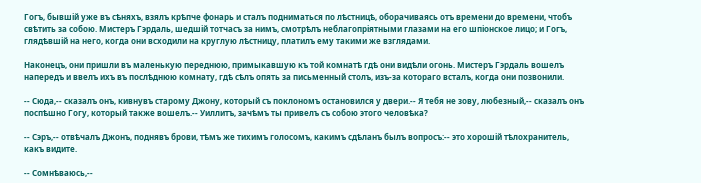Гогъ, бывшій уже въ сѣняхъ, взялъ крѣпче фонарь и сталъ подниматься по лѣстницѣ, оборачиваясь отъ времени до времени, чтобъ свѣтить за собою. Мистеръ Гэрдаль, шедшій тотчасъ за нимъ, смотрѣлъ неблагопріятными глазами на его шпіонское лицо; и Гогъ, глядѣвшій на него, когда они всходили на круглую лѣстницу, платилъ ему такими же взглядами.

Наконецъ, они пришли въ маленькую переднюю, примыкавшую къ той комнатѣ гдѣ они видѣли огонь. Мистеръ Гэрдаль вошелъ напередъ и ввелъ ихъ въ послѣднюю комнату, гдѣ сѣлъ опять за письменный столъ, изъ-за котораго всталъ, когда они позвонили.

-- Сюда,-- сказалъ онъ, кивнувъ старому Джону, который съ поклономъ остановился у двери.-- Я тебя не зову, любезный,-- сказалъ онъ поспѣшно Гогу, который также вошелъ.-- Уиллитъ, зачѣмъ ты привелъ съ собою этого человѣка?

-- Сэръ,-- отвѣчалъ Джонъ, поднявъ брови, тѣмъ же тихимъ голосомъ, какимъ сдѣланъ былъ вопросъ:-- это хорошій тѣлохранитель, какъ видите.

-- Сомнѣваюсь,--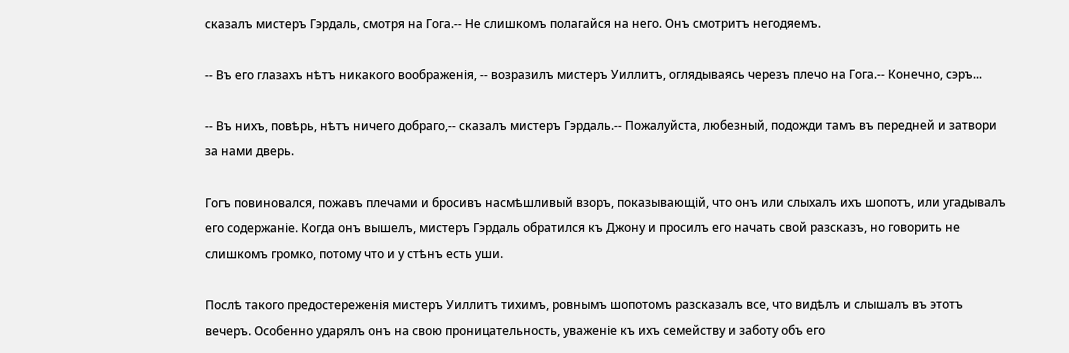сказалъ мистеръ Гэрдаль, смотря на Гога.-- Не слишкомъ полагайся на него. Онъ смотритъ негодяемъ.

-- Въ его глазахъ нѣтъ никакого воображенія, -- возразилъ мистеръ Уиллитъ, оглядываясь черезъ плечо на Гога.-- Конечно, сэръ...

-- Въ нихъ, повѣрь, нѣтъ ничего добраго,-- сказалъ мистеръ Гэрдаль.-- Пожалуйста, любезный, подожди тамъ въ передней и затвори за нами дверь.

Гогъ повиновался, пожавъ плечами и бросивъ насмѣшливый взоръ, показывающій, что онъ или слыхалъ ихъ шопотъ, или угадывалъ его содержаніе. Когда онъ вышелъ, мистеръ Гэрдаль обратился къ Джону и просилъ его начать свой разсказъ, но говорить не слишкомъ громко, потому что и у стѣнъ есть уши.

Послѣ такого предостереженія мистеръ Уиллитъ тихимъ, ровнымъ шопотомъ разсказалъ все, что видѣлъ и слышалъ въ этотъ вечеръ. Особенно ударялъ онъ на свою проницательность, уваженіе къ ихъ семейству и заботу объ его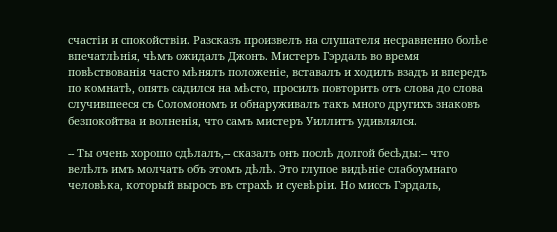счастіи и спокойствіи. Разсказъ произвелъ на слушателя несравненно болѣе впечатлѣнія, чѣмъ ожидалъ Джонъ. Мистеръ Гэрдаль во время повѣствованія часто мѣнялъ положеніе, вставалъ и ходилъ взадъ и впередъ по комнатѣ, опять садился на мѣсто, просилъ повторить отъ слова до слова случившееся съ Соломономъ и обнаруживалъ такъ много другихъ знаковъ безпокойтва и волненія, что самъ мистеръ Уиллитъ удивлялся.

-- Ты очень хорошо сдѣлалъ,-- сказалъ онъ послѣ долгой бесѣды:-- что велѣлъ имъ молчать объ этомъ дѣлѣ. Это глупое видѣніе слабоумнаго человѣка, который выросъ въ страхѣ и суевѣріи. Но миссъ Гэрдаль,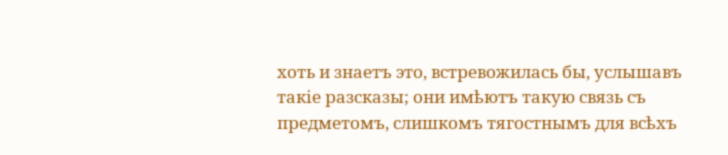хоть и знаетъ это, встревожилась бы, услышавъ такіе разсказы; они имѣютъ такую связь съ предметомъ, слишкомъ тягостнымъ для всѣхъ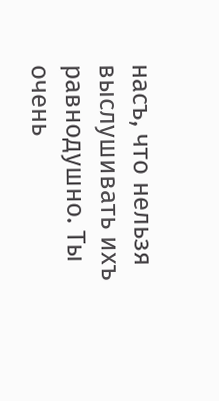насъ, что нельзя выслушивать ихъ равнодушно. Ты очень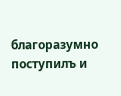благоразумно поступилъ и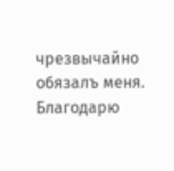чрезвычайно обязалъ меня. Благодарю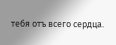тебя отъ всего сердца.